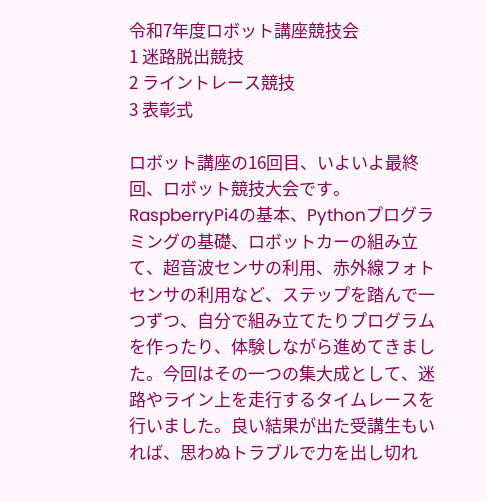令和7年度ロボット講座競技会
1 迷路脱出競技
2 ライントレース競技
3 表彰式

ロボット講座の16回目、いよいよ最終回、ロボット競技大会です。RaspberryPi4の基本、Pythonプログラミングの基礎、ロボットカーの組み立て、超音波センサの利用、赤外線フォトセンサの利用など、ステップを踏んで一つずつ、自分で組み立てたりプログラムを作ったり、体験しながら進めてきました。今回はその一つの集大成として、迷路やライン上を走行するタイムレースを行いました。良い結果が出た受講生もいれば、思わぬトラブルで力を出し切れ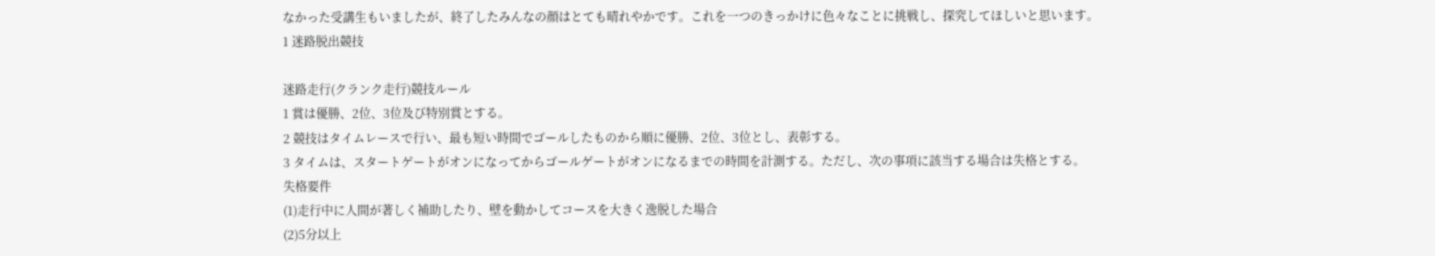なかった受講生もいましたが、終了したみんなの顔はとても晴れやかです。これを一つのきっかけに色々なことに挑戦し、探究してほしいと思います。
1 迷路脱出競技

迷路走行(クランク走行)競技ルール
1 賞は優勝、2位、3位及び特別賞とする。
2 競技はタイムレースで行い、最も短い時間でゴールしたものから順に優勝、2位、3位とし、表彰する。
3 タイムは、スタートゲートがオンになってからゴールゲートがオンになるまでの時間を計測する。ただし、次の事項に該当する場合は失格とする。
失格要件
(1)走行中に人間が著しく補助したり、壁を動かしてコースを大きく逸脱した場合
(2)5分以上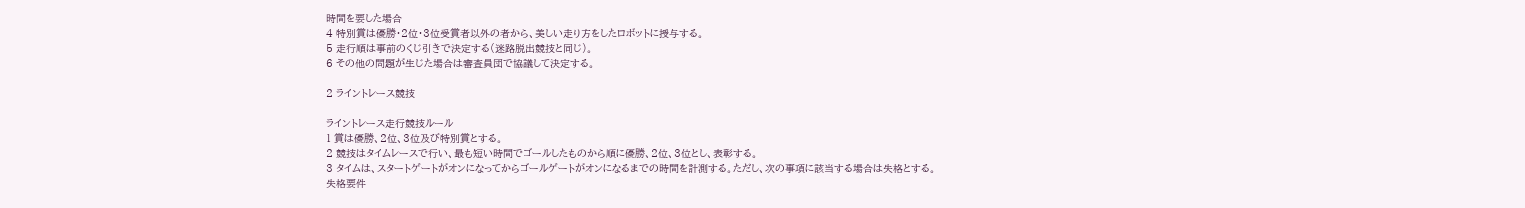時間を要した場合
4 特別賞は優勝・2位・3位受賞者以外の者から、美しい走り方をしたロボットに授与する。
5 走行順は事前のくじ引きで決定する(迷路脱出競技と同じ)。
6 その他の問題が生じた場合は審査員団で協議して決定する。

2 ライントレース競技

ライントレース走行競技ルール
1 賞は優勝、2位、3位及び特別賞とする。
2 競技はタイムレースで行い、最も短い時間でゴールしたものから順に優勝、2位、3位とし、表彰する。
3 タイムは、スタートゲートがオンになってからゴールゲートがオンになるまでの時間を計測する。ただし、次の事項に該当する場合は失格とする。
失格要件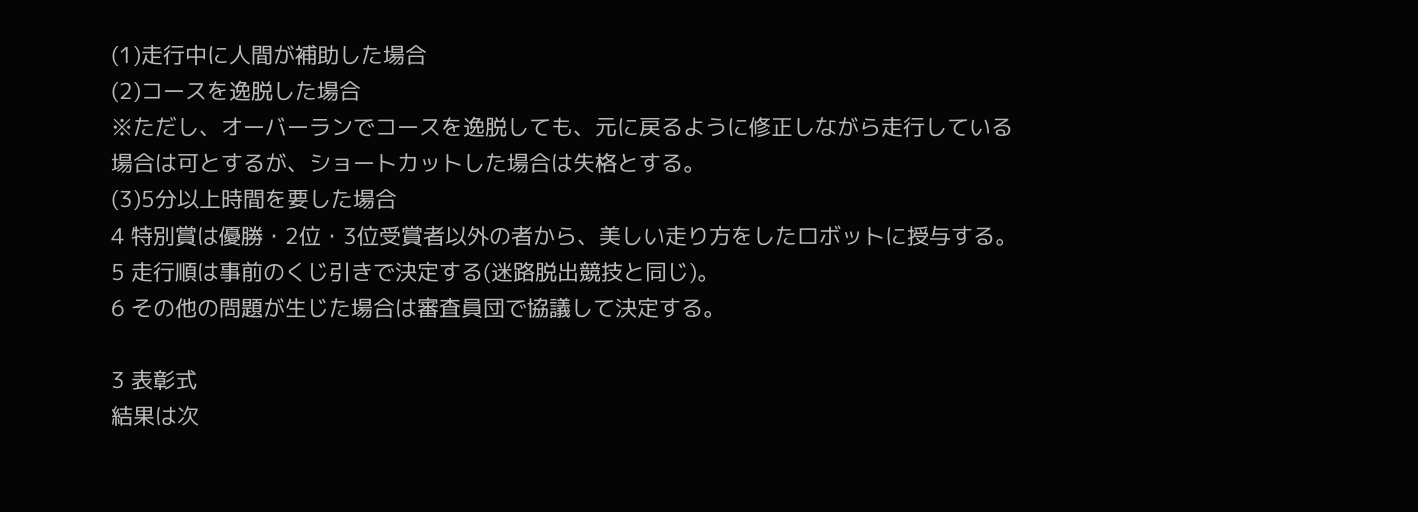(1)走行中に人間が補助した場合
(2)コースを逸脱した場合
※ただし、オーバーランでコースを逸脱しても、元に戻るように修正しながら走行している場合は可とするが、ショートカットした場合は失格とする。
(3)5分以上時間を要した場合
4 特別賞は優勝・2位・3位受賞者以外の者から、美しい走り方をしたロボットに授与する。
5 走行順は事前のくじ引きで決定する(迷路脱出競技と同じ)。
6 その他の問題が生じた場合は審査員団で協議して決定する。

3 表彰式
結果は次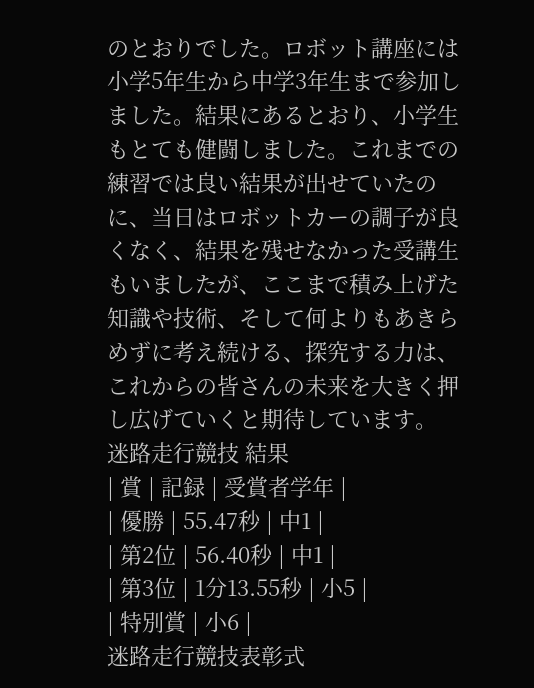のとおりでした。ロボット講座には小学5年生から中学3年生まで参加しました。結果にあるとおり、小学生もとても健闘しました。これまでの練習では良い結果が出せていたのに、当日はロボットカーの調子が良くなく、結果を残せなかった受講生もいましたが、ここまで積み上げた知識や技術、そして何よりもあきらめずに考え続ける、探究する力は、これからの皆さんの未来を大きく押し広げていくと期待しています。
迷路走行競技 結果
| 賞 | 記録 | 受賞者学年 |
| 優勝 | 55.47秒 | 中1 |
| 第2位 | 56.40秒 | 中1 |
| 第3位 | 1分13.55秒 | 小5 |
| 特別賞 | 小6 |
迷路走行競技表彰式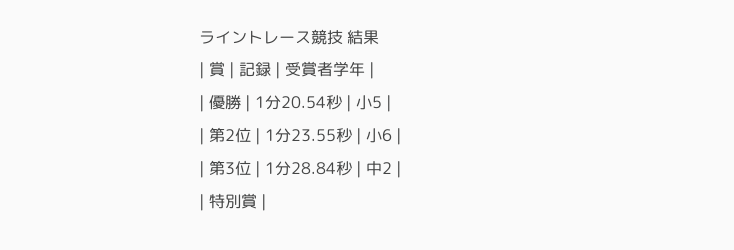ライントレース競技 結果
| 賞 | 記録 | 受賞者学年 |
| 優勝 | 1分20.54秒 | 小5 |
| 第2位 | 1分23.55秒 | 小6 |
| 第3位 | 1分28.84秒 | 中2 |
| 特別賞 |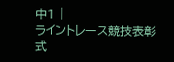中1 |
ライントレース競技表彰式